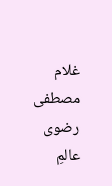غلام مصطفی رضوی
عالمِ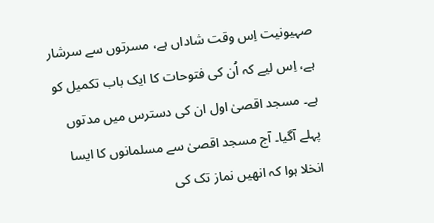صہیونیت اِس وقت شاداں ہے، مسرتوں سے سرشار ہے، اِس لیے کہ اُن کی فتوحات کا ایک باب تکمیل کو ہے۔ مسجد اقصیٰ اول ان کی دسترس میں مدتوں پہلے آگیا۔ آج مسجد اقصیٰ سے مسلمانوں کا ایسا انخلا ہوا کہ انھیں نماز تک کی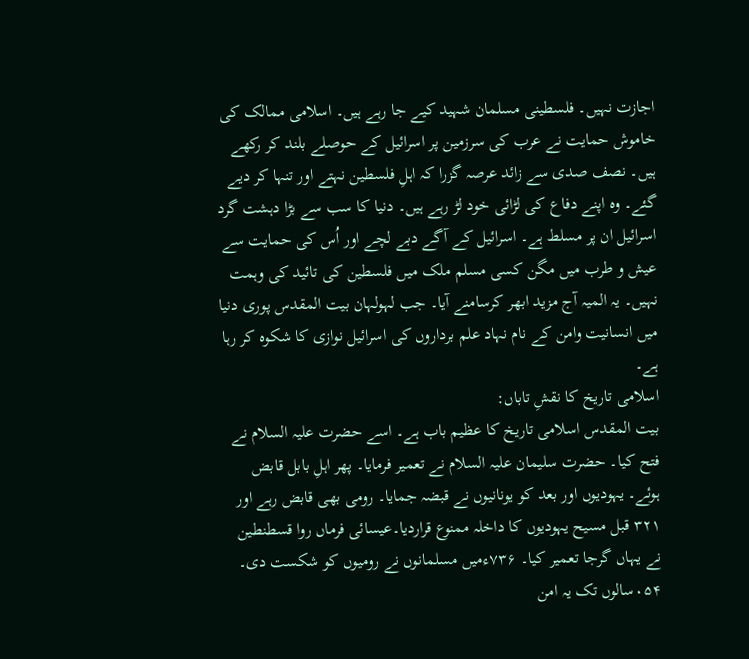اجازت نہیں۔ فلسطینی مسلمان شہید کیے جا رہے ہیں۔ اسلامی ممالک کی خاموش حمایت نے عرب کی سرزمین پر اسرائیل کے حوصلے بلند کر رکھے ہیں۔ نصف صدی سے زائد عرصہ گزرا کہ اہلِ فلسطین نہتے اور تنہا کر دیے گئے۔ وہ اپنے دفاع کی لڑائی خود لڑ رہے ہیں۔ دنیا کا سب سے بڑا دہشت گرد اسرائیل ان پر مسلط ہے۔ اسرائیل کے آگے دبے لچے اور اُس کی حمایت سے عیش و طرب میں مگن کسی مسلم ملک میں فلسطین کی تائید کی وہمت نہیں۔ یہ المیہ آج مزید ابھر کرسامنے آیا۔ جب لہولہان بیت المقدس پوری دنیا میں انسانیت وامن کے نام نہاد علم برداروں کی اسرائیل نوازی کا شکوہ کر رہا ہے۔
اسلامی تاریخ کا نقشِ تاباں:
بیت المقدس اسلامی تاریخ کا عظیم باب ہے۔ اسے حضرت علیہ السلام نے فتح کیا۔ حضرت سلیمان علیہ السلام نے تعمیر فرمایا۔ پھر اہلِ بابل قابض ہوئے۔ یہودیوں اور بعد کو یونانیوں نے قبضہ جمایا۔ رومی بھی قابض رہے اور ۳۲۱ قبل مسیح یہودیوں کا داخلہ ممنوع قراردیا۔عیسائی فرماں روا قسطنطین نے یہاں گرجا تعمیر کیا۔ ۷۳۶ءمیں مسلمانوں نے رومیوں کو شکست دی۔ ۰۵۴سالوں تک یہ امن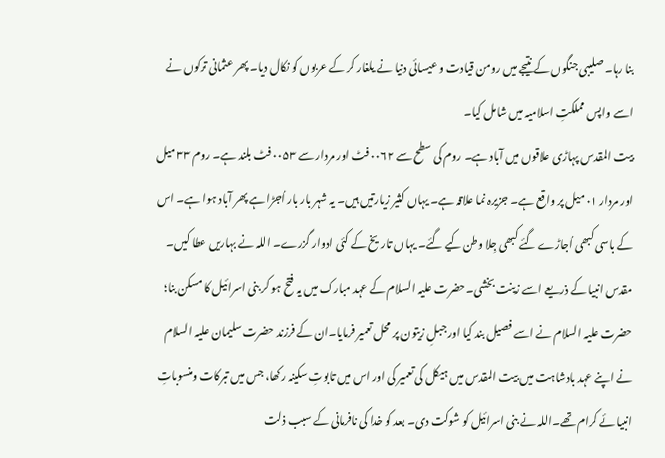بنا رہا۔ صلیبی جنگوں کے نتیجے میں رومن قیادت و عیسائی دنیا نے یلغار کر کے عربوں کو نکال دیا۔ پھر عثمانی ترکوں نے اسے واپس مملکتِ اسلامیہ میں شامل کیا۔
بیت المقدس پہاڑی علاقوں میں آباد ہے۔ روم کی سطح سے ۰۰۶۲ فٹ اور مردار سے ۰۰۵۳ فٹ بلند ہے۔ روم ۳۳ میل اور مردار ۰۱ میل پر واقع ہے۔ جزیرہ نما علاقہ ہے۔ یہاں کثیر زیارتیں ہیں۔ یہ شہر بار بار اُجڑا ہے پھر آباد ہوا ہے۔ اس کے باسی کبھی اُجاڑے گئے کبھی جِلا وطن کیے گئے۔ یہاں تاریخ کے کئی ادوار گزرے۔ اللہ نے بہاریں عطا کیں۔ مقدس انبیا کے ذریعے اسے زینت بخشی۔حضرت علیہ السلام کے عہد مبارک میں یہ فتح ہو کر بنی اسرائیل کا مسکن بنا؛ حضرت علیہ السلام نے اسے فصیل بند کیا اور جبلِ زیتون پر محل تعمیر فرمایا۔ان کے فرزند حضرت سلیمان علیہ السلام نے اپنے عہد بادشاہت میں بیت المقدس میں ہیکل کی تعمیر کی اور اس میں تابوتِ سکینہ رکھا، جس میں تبرکات ومنسوباتِ انبیا ئے کرام تھے۔اللہ نے بنی اسرائیل کو شوکت دی۔ بعد کو خدا کی نافرمانی کے سبب ذلت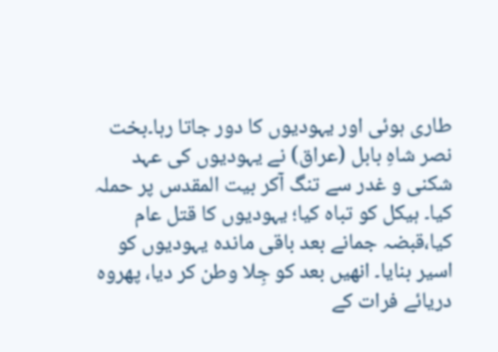طاری ہوئی اور یہودیوں کا دور جاتا رہا۔بخت نصر شاہِ بابل (عراق) نے یہودیوں کی عہد شکنی و غدر سے تنگ آکر بیت المقدس پر حملہ کیا۔ ہیکل کو تباہ کیا؛ یہودیوں کا قتل عام کیا،قبضہ جمانے بعد باقی ماندہ یہودیوں کو اسیر بنایا۔ انھیں بعد کو جِلا وطن کر دیا، پھروہ دریائے فرات کے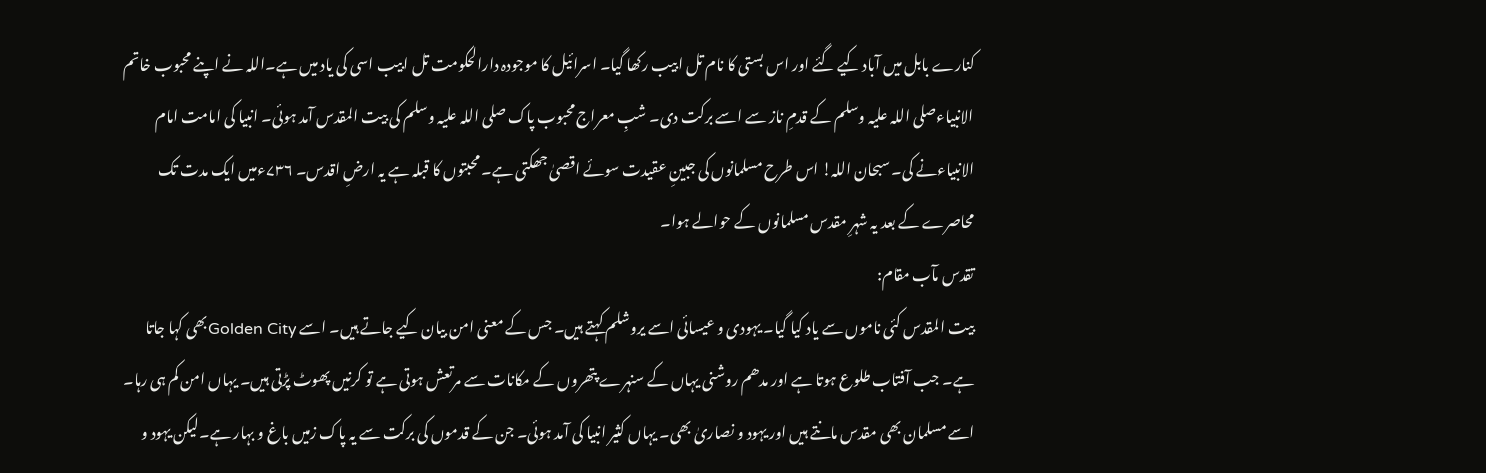کنارے بابل میں آباد کیے گئے اور اس بستی کا نام تل ابیب رکھا گیا۔ اسرائیل کا موجودہ دارالحکومت تل ابیب اسی کی یاد میں ہے۔اللہ نے اپنے محبوب خاتم الانبیاءصلی اللہ علیہ وسلم کے قدمِ ناز سے اسے برکت دی۔ شبِ معراج محبوب پاک صلی اللہ علیہ وسلم کی بیت المقدس آمد ہوئی۔ انبیا کی امامت امام الانبیاءنے کی۔ سبحان اللہ! اس طرح مسلمانوں کی جبینِ عقیدت سوئے اقصیٰ جھکتی ہے۔ محبتوں کا قبلہ ہے یہ ارضِ اقدس۔ ۷۳۶ءمیں ایک مدت تک محاصرے کے بعد یہ شہرِ مقدس مسلمانوں کے حوالے ہوا۔
تقدس مآب مقام:
بیت المقدس کئی ناموں سے یاد کیا گیا۔ یہودی و عیسائی اسے یروشلم کہتے ہیں۔ جس کے معنی امن بیان کیے جاتے ہیں۔ اسے Golden Cityبھی کہا جاتا ہے۔ جب آفتاب طلوع ہوتا ہے اور مدھم روشنی یہاں کے سنہرے پتھروں کے مکانات سے مرتعش ہوتی ہے تو کرنیں پھوٹ پڑتی ہیں۔ یہاں امن کم ہی رہا۔ اسے مسلمان بھی مقدس مانتے ہیں اور یہود و نصاریٰ بھی۔ یہاں کثیر انبیا کی آمد ہوئی۔ جن کے قدموں کی برکت سے یہ پاک زمیں باغ و بہار ہے۔لیکن یہود و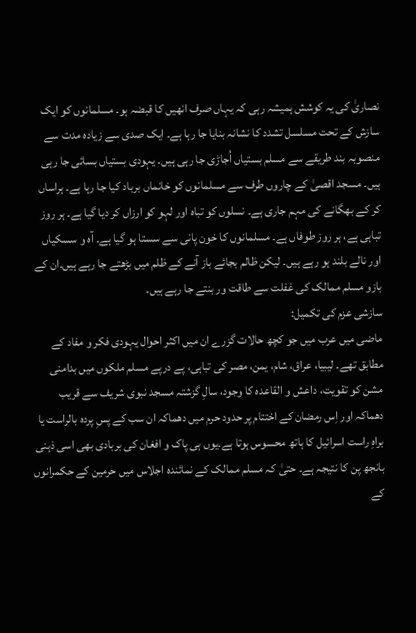نصاریٰ کی یہ کوشش ہمیشہ رہی کہ یہاں صرف انھیں کا قبضہ ہو۔ مسلمانوں کو ایک سازش کے تحت مسلسل تشدد کا نشانہ بنایا جا رہا ہے۔ ایک صدی سے زیادہ مدت سے منصوبہ بند طریقے سے مسلم بستیاں اُجاڑی جا رہی ہیں۔ یہودی بستیاں بسائی جا رہی ہیں۔ مسجد اقصیٰ کے چاروں طرف سے مسلمانوں کو خانماں برباد کیا جا رہا ہے۔ ہراساں کر کے بھگانے کی مہم جاری ہے۔ نسلوں کو تباہ اور لہو کو ارزاں کر دیا گیا ہے۔ ہر روز تباہی ہے، ہر روز طوفاں ہے۔ مسلمانوں کا خون پانی سے سستا ہو گیا ہے۔ آہ و سسکیاں اور نالے بلند ہو رہے ہیں۔ لیکن ظالم بجائے باز آنے کے ظلم میں بڑھتے جا رہے ہیں۔ان کے بازو مسلم ممالک کی غفلت سے طاقت ور بنتے جا رہے ہیں۔
سازشی عزم کی تکمیل:
ماضی میں عرب میں جو کچھ حالات گزرے ان میں اکثر احوال یہودی فکر و مفاد کے مطابق تھے۔ لیبیا، عراق، شام، یمن، مصر کی تباہی، پے درپے مسلم ملکوں میں بدامنی مشن کو تقویت، داعش و القاعدہ کا وجود، سالِ گزشتہ مسجد نبوی شریف سے قریب دھماکہ اور اِس رمضان کے اختتام پر حدود حرم میں دھماکہ ان سب کے پسِ پردہ بالراست یا براہِ راست اسرائیل کا ہاتھ محسوس ہوتا ہے۔یوں ہی پاک و افغان کی بربادی بھی اسی ذہنی بانجھ پن کا نتیجہ ہے۔ حتیٰ کہ مسلم ممالک کے نمائندہ اجلاس میں حرمین کے حکمرانوں کے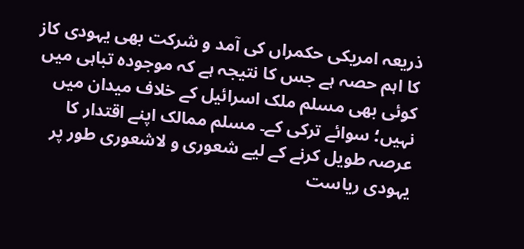ذریعہ امریکی حکمراں کی آمد و شرکت بھی یہودی کاز کا اہم حصہ ہے جس کا نتیجہ ہے کہ موجودہ تباہی میں کوئی بھی مسلم ملک اسرائیل کے خلاف میدان میں نہیں؛ سوائے ترکی کے۔ مسلم ممالک اپنے اقتدار کا عرصہ طویل کرنے کے لیے شعوری و لاشعوری طور پر یہودی ریاست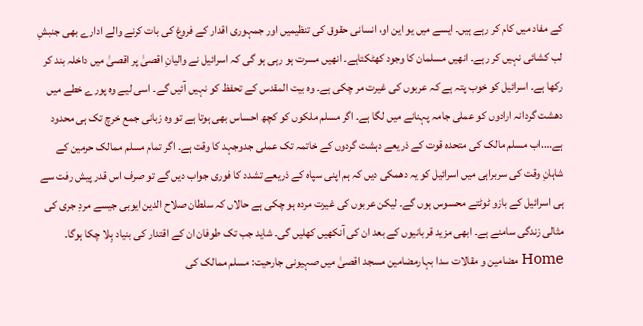کے مفاد میں کام کر رہے ہیں۔ ایسے میں یو این او، انسانی حقوق کی تنظیمیں اور جمہوری اقدار کے فروغ کی بات کرنے والے ادارے بھی جنبشِ لب کشائی نہیں کر رہے۔ انھیں مسلمان کا وجود کھٹکتاہے۔ انھیں مسرت ہو رہی ہو گی کہ اسرائیل نے والیانِ اقصیٰ پر اقصیٰ میں داخلہ بند کر رکھا ہے۔ اسرائیل کو خوب پتہ ہے کہ عربوں کی غیرت مر چکی ہے۔ وہ بیت المقدس کے تحفظ کو نہیں آئیں گے۔ اسی لیے وہ پورے خطے میں دھشت گردانہ ارادوں کو عملی جامہ پہنانے میں لگا ہے۔ اگر مسلم ملکوں کو کچھ احساس بھی ہوتا ہے تو وہ زبانی جمع خرچ تک ہی محدود ہے….اب مسلم مالک کی متحدہ قوت کے ذریعے دہشت گردوں کے خاتمہ تک عملی جدوجہد کا وقت ہے۔ اگر تمام مسلم ممالک حرمین کے شاہانِ وقت کی سربراہی میں اسرائیل کو یہ دھمکی دیں کہ ہم اپنی سپاہ کے ذریعے تشدد کا فوری جواب دیں گے تو صرف اس قدر پیش رفت سے ہی اسرائیل کے بازو ٹوٹتے محسوس ہوں گے۔ لیکن عربوں کی غیرت مردہ ہو چکی ہے حالاں کہ سلطان صلاح الدین ایوبی جیسے مردِ جری کی مثالی زندگی سامنے ہے۔ ابھی مزید قربانیوں کے بعد ان کی آنکھیں کھلیں گی۔ شاید جب تک طوفان ان کے اقتدار کی بنیاد ہِلا چکا ہوگا۔
Home مضامین و مقالات سدا بہارمضامین مسجد اقصیٰ میں صہیونی جارحیت: مسلم ممالک کی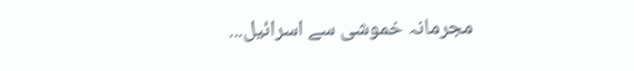مجرمانہ خموشی سے اسرائیل...